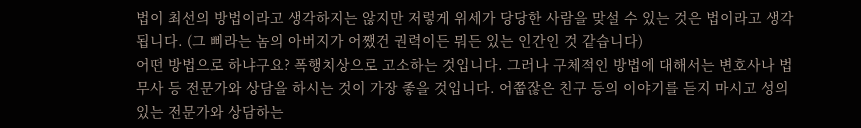법이 최선의 방법이라고 생각하지는 않지만 저렇게 위세가 당당한 사람을 맞설 수 있는 것은 법이라고 생각됩니다. (그 삐라는 놈의 아버지가 어쨌건 권력이든 뭐든 있는 인간인 것 같습니다)
어떤 방법으로 하냐구요? 폭행치상으로 고소하는 것입니다. 그러나 구체적인 방법에 대해서는 변호사나 법무사 등 전문가와 상담을 하시는 것이 가장 좋을 것입니다. 어쭙잖은 친구 등의 이야기를 듣지 마시고 성의 있는 전문가와 상담하는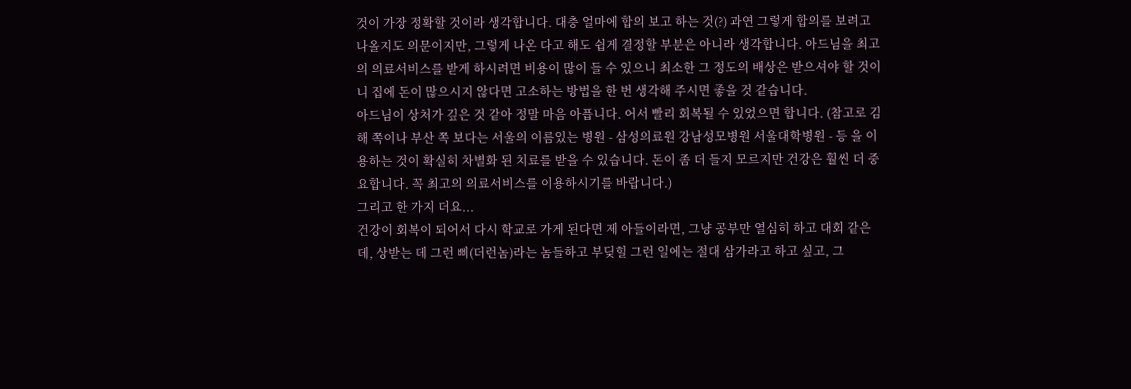것이 가장 정확할 것이라 생각합니다. 대충 얼마에 합의 보고 하는 것(?) 과연 그렇게 합의를 보려고 나올지도 의문이지만, 그렇게 나온 다고 해도 쉽게 결정할 부분은 아니라 생각합니다. 아드님을 최고의 의료서비스를 받게 하시려면 비용이 많이 들 수 있으니 최소한 그 정도의 배상은 받으셔야 할 것이니 집에 돈이 많으시지 않다면 고소하는 방법을 한 번 생각해 주시면 좋을 것 같습니다.
아드님이 상처가 깊은 것 같아 정말 마음 아픕니다. 어서 빨리 회복될 수 있었으면 합니다. (참고로 김해 쪽이나 부산 쪽 보다는 서울의 이름있는 병원 - 삼성의료원 강남성모병원 서울대학병원 - 등 을 이용하는 것이 확실히 차별화 된 치료를 받을 수 있습니다. 돈이 좀 더 들지 모르지만 건강은 훨씬 더 중요합니다. 꼭 최고의 의료서비스를 이용하시기를 바랍니다.)
그리고 한 가지 더요...
건강이 회복이 되어서 다시 학교로 가게 된다면 제 아들이라면, 그냥 공부만 열심히 하고 대회 같은 데, 상받는 데 그런 삐(더런놈)라는 놈들하고 부딪힐 그런 일에는 절대 삼가라고 하고 싶고, 그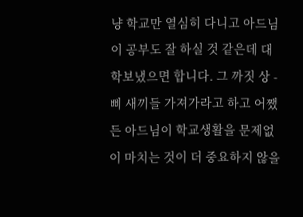냥 학교만 열심히 다니고 아드님이 공부도 잘 하실 것 같은데 대학보냈으면 합니다. 그 까짓 상 - 삐 새끼들 가져가라고 하고 어쨌든 아드님이 학교생활을 문제없이 마치는 것이 더 중요하지 않을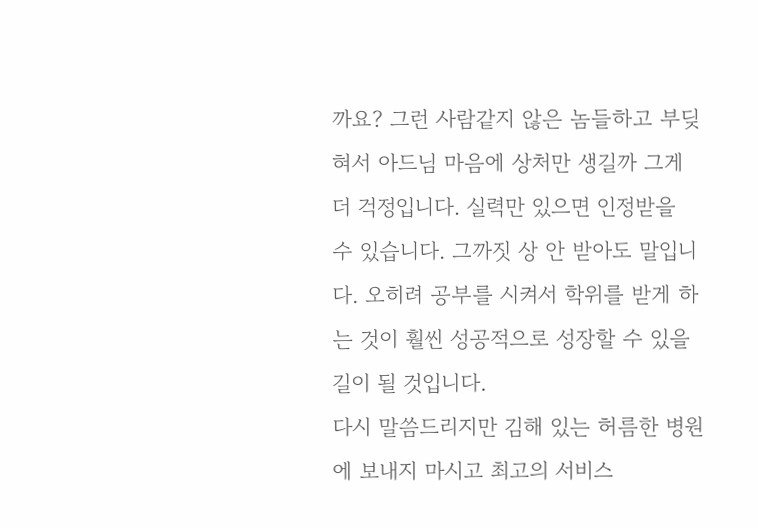까요? 그런 사람같지 않은 놈들하고 부딪혀서 아드님 마음에 상처만 생길까 그게 더 걱정입니다. 실력만 있으면 인정받을 수 있습니다. 그까짓 상 안 받아도 말입니다. 오히려 공부를 시켜서 학위를 받게 하는 것이 훨씬 성공적으로 성장할 수 있을 길이 될 것입니다.
다시 말씀드리지만 김해 있는 허름한 병원에 보내지 마시고 최고의 서비스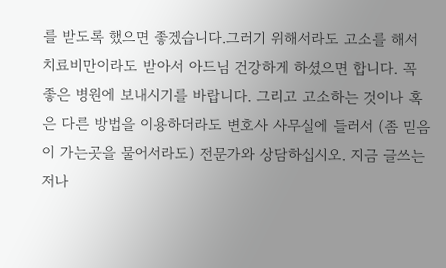를 받도록 했으면 좋겠습니다.그러기 위해서라도 고소를 해서 치료비만이라도 받아서 아드님 건강하게 하셨으면 합니다. 꼭 좋은 병원에 보내시기를 바랍니다. 그리고 고소하는 것이나 혹은 다른 방법을 이용하더라도 변호사 사무실에 들러서 (좀 믿음이 가는곳을 물어서라도) 전문가와 상담하십시오. 지금 글쓰는 저나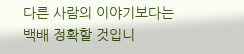다른 사람의 이야기보다는 백배 정확할 것입니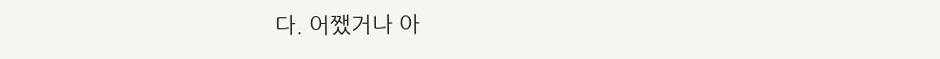다. 어쨌거나 아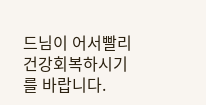드님이 어서빨리 건강회복하시기를 바랍니다.